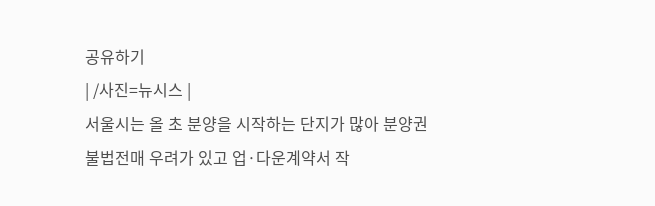공유하기
| /사진=뉴시스 |
서울시는 올 초 분양을 시작하는 단지가 많아 분양권 불법전매 우려가 있고 업·다운계약서 작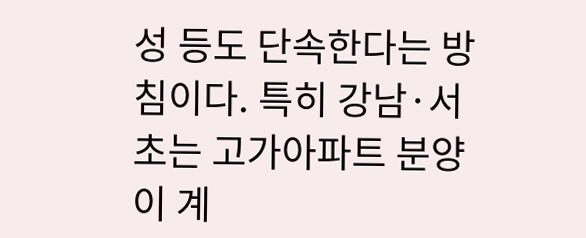성 등도 단속한다는 방침이다. 특히 강남·서초는 고가아파트 분양이 계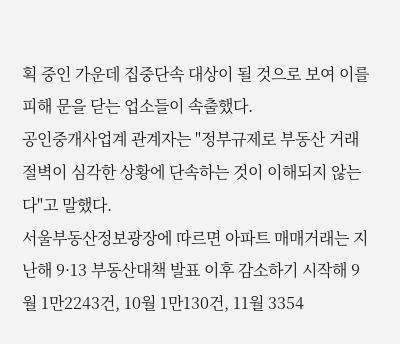획 중인 가운데 집중단속 대상이 될 것으로 보여 이를 피해 문을 닫는 업소들이 속출했다.
공인중개사업계 관계자는 "정부규제로 부동산 거래절벽이 심각한 상황에 단속하는 것이 이해되지 않는다"고 말했다.
서울부동산정보광장에 따르면 아파트 매매거래는 지난해 9·13 부동산대책 발표 이후 감소하기 시작해 9월 1만2243건, 10월 1만130건, 11월 3354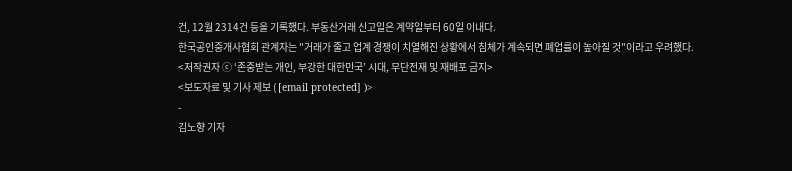건, 12월 2314건 등을 기록했다. 부동산거래 신고일은 계약일부터 60일 이내다.
한국공인중개사협회 관계자는 "거래가 줄고 업계 경쟁이 치열해진 상황에서 침체가 계속되면 폐업률이 높아질 것"이라고 우려했다.
<저작권자 ⓒ ‘존중받는 개인, 부강한 대한민국’ 시대, 무단전재 및 재배포 금지>
<보도자료 및 기사 제보 ( [email protected] )>
-
김노향 기자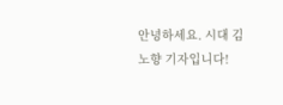안녕하세요. 시대 김노향 기자입니다!